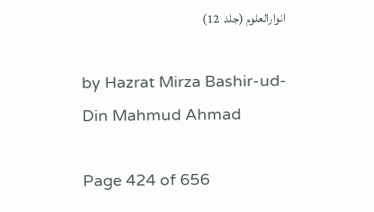انوارالعلوم (جلد  12)

by Hazrat Mirza Bashir-ud-Din Mahmud Ahmad

Page 424 of 656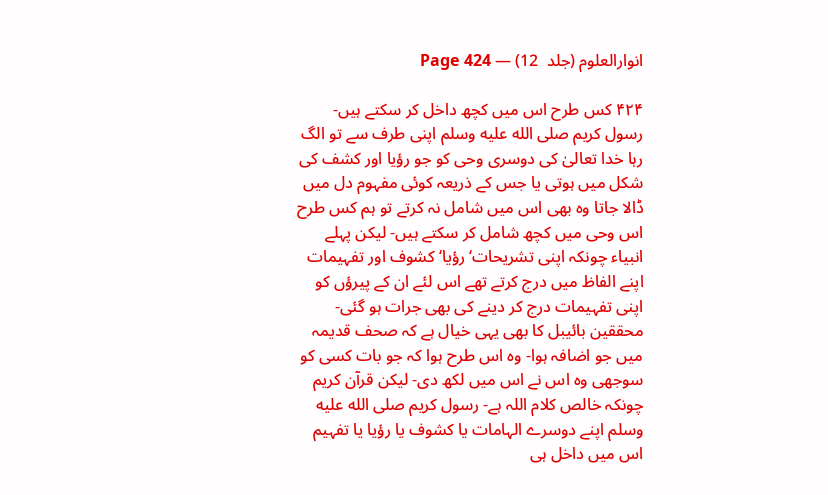انوارالعلوم (جلد  12) — Page 424

۴۲۴ کس طرح اس میں کچھ داخل کر سکتے ہیں- رسول کریم صلى الله عليه وسلم اپنی طرف سے تو الگ رہا خدا تعالیٰ کی دوسری وحی کو جو رؤیا اور کشف کی شکل میں ہوتی یا جس کے ذریعہ کوئی مفہوم دل میں ڈالا جاتا وہ بھی اس میں شامل نہ کرتے تو ہم کس طرح اس وحی میں کچھ شامل کر سکتے ہیں- لیکن پہلے انبیاء چونکہ اپنی تشریحات‘ رؤیا‘ کشوف اور تفہیمات اپنے الفاظ میں درج کرتے تھے اس لئے ان کے پیرؤں کو اپنی تفہیمات درج کر دینے کی بھی جرات ہو گئی- محققین بائیبل کا بھی یہی خیال ہے کہ صحف قدیمہ میں جو اضافہ ہوا- وہ اس طرح ہوا کہ جو بات کسی کو سوجھی وہ اس نے اس میں لکھ دی- لیکن قرآن کریم چونکہ خالص کلام اللہ ہے- رسول کریم صلى الله عليه وسلم اپنے دوسرے الہامات یا کشوف یا رؤیا یا تفہیم اس میں داخل ہی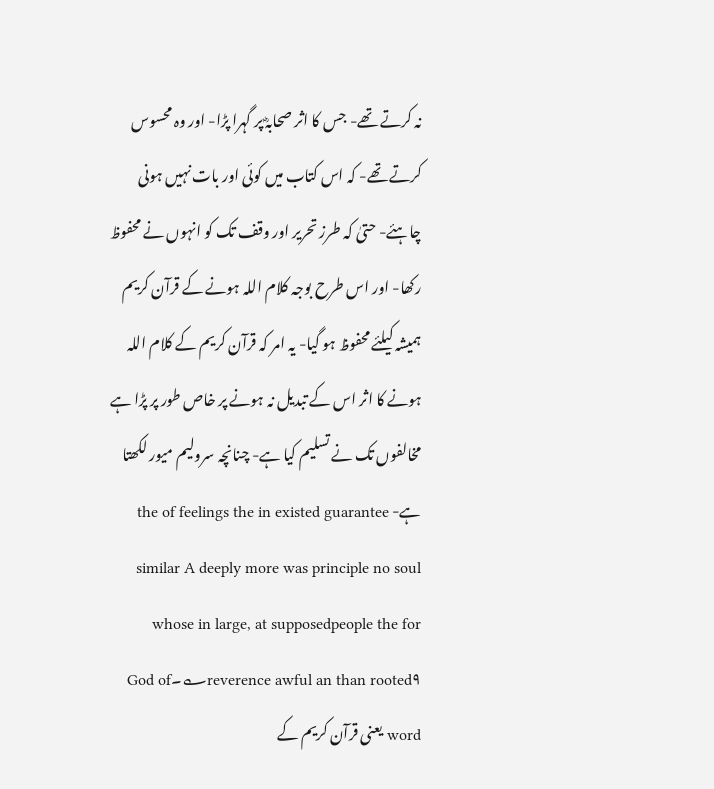نہ کرتے تھے- جس کا اثر صحابہؓ پر گہرا پڑا- اور وہ محسوس کرتے تھے- کہ اس کتاب میں کوئی اور بات نہیں ہونی چاہئے- حتیٰ کہ طرز تحریر اور وقف تک کو انہوں نے محفوظ رکھا- اور اس طرح بوجہ کلام اللہ ہونے کے قرآن کریم ہمیشہ کیلئے محفوظ ہو گیا- یہ امر کہ قرآن کریم کے کلام اللہ ہونے کا اثر اس کے تبدیل نہ ہونے پر خاص طور پر پڑا ہے مخالفوں تک نے تسلیم کیا ہے- چنانچہ سرولیم میور لکھتا ہے- the of feelings the in existed guarantee similar A deeply more was principle no soul whose in large, at supposedpeople the for reverence awful an than rooted۹؎۔God of word یعنی قرآن کریم کے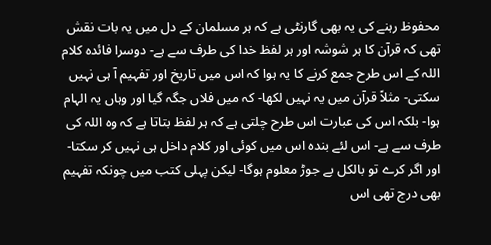محفوظ رہنے کی یہ بھی گارنٹی ہے کہ ہر مسلمان کے دل میں یہ بات نقش تھی کہ قرآن کا ہر شوشہ اور ہر لفظ خدا کی طرف سے ہے- دوسرا فائدہ کلام اللہ کے اس طرح جمع کرنے کا یہ ہوا کہ اس میں تاریخ اور تفہیم آ ہی نہیں سکتی- مثلاً قرآن میں یہ نہیں لکھا- کہ میں فلاں جگہ گیا اور وہاں یہ الہام ہوا- بلکہ اس کی عبارت اس طرح چلتی ہے کہ ہر لفظ بتاتا ہے کہ وہ اللہ کی طرف سے ہے- اس لئے بندہ اس میں کوئی اور کلام داخل ہی نہیں کر سکتا- اور اگر کرے تو بالکل بے جوڑ معلوم ہوگا- لیکن پہلی کتب میں چونکہ تفہیم بھی درج تھی اس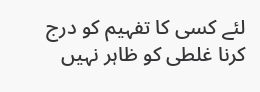لئے کسی کا تفہیم کو درج کرنا غلطی کو ظاہر نہیں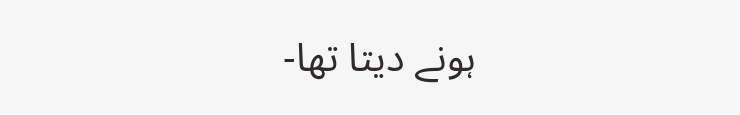ہونے دیتا تھا-